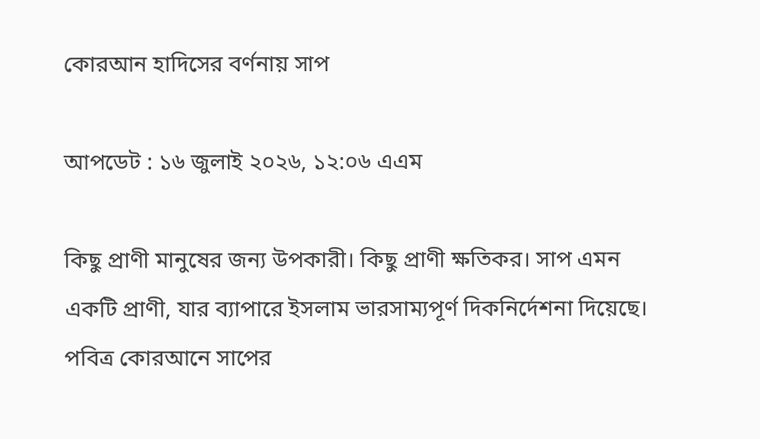কোরআন হাদিসের বর্ণনায় সাপ

আপডেট : ১৬ জুলাই ২০২৬, ১২:০৬ এএম

কিছু প্রাণী মানুষের জন্য উপকারী। কিছু প্রাণী ক্ষতিকর। সাপ এমন একটি প্রাণী, যার ব্যাপারে ইসলাম ভারসাম্যপূর্ণ দিকনির্দেশনা দিয়েছে। পবিত্র কোরআনে সাপের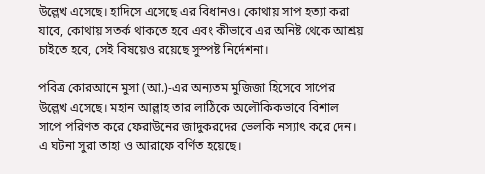উল্লেখ এসেছে। হাদিসে এসেছে এর বিধানও। কোথায় সাপ হত্যা করা যাবে, কোথায় সতর্ক থাকতে হবে এবং কীভাবে এর অনিষ্ট থেকে আশ্রয় চাইতে হবে, সেই বিষয়েও রয়েছে সুস্পষ্ট নির্দেশনা।

পবিত্র কোরআনে মুসা (আ.)-এর অন্যতম মুজিজা হিসেবে সাপের উল্লেখ এসেছে। মহান আল্লাহ তার লাঠিকে অলৌকিকভাবে বিশাল সাপে পরিণত করে ফেরাউনের জাদুকরদের ভেলকি নস্যাৎ করে দেন। এ ঘটনা সুরা তাহা ও আরাফে বর্ণিত হয়েছে।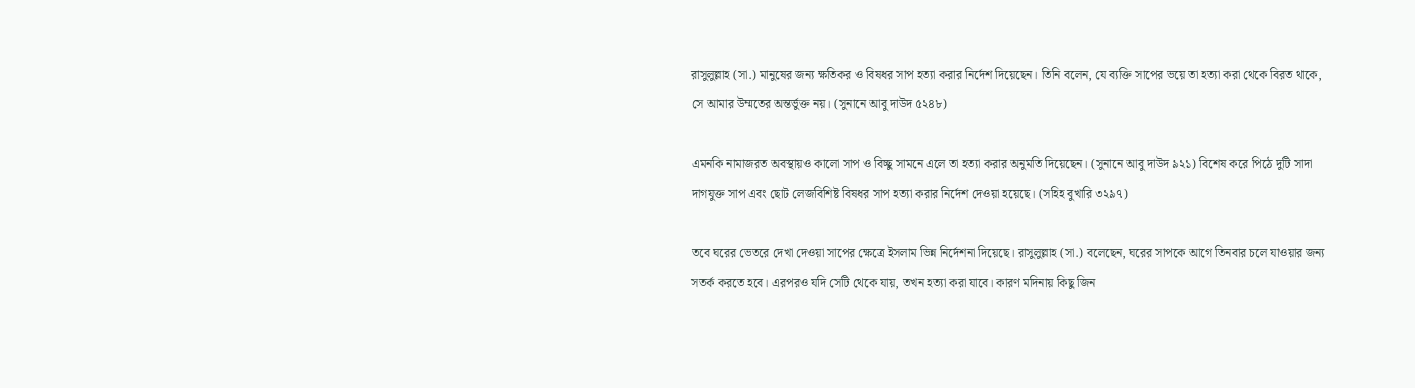রাসুলুল্লাহ (সা.) মানুষের জন্য ক্ষতিকর ও বিষধর সাপ হত্যা করার নির্দেশ দিয়েছেন। তিনি বলেন, যে ব্যক্তি সাপের ভয়ে তা হত্যা করা থেকে বিরত থাকে, সে আমার উম্মতের অন্তর্ভুক্ত নয়। (সুনানে আবু দাউদ ৫২৪৮)

এমনকি নামাজরত অবস্থায়ও কালো সাপ ও বিচ্ছু সামনে এলে তা হত্যা করার অনুমতি দিয়েছেন। (সুনানে আবু দাউদ ৯২১) বিশেষ করে পিঠে দুটি সাদা দাগযুক্ত সাপ এবং ছোট লেজবিশিষ্ট বিষধর সাপ হত্যা করার নির্দেশ দেওয়া হয়েছে। (সহিহ বুখারি ৩২৯৭)

তবে ঘরের ভেতরে দেখা দেওয়া সাপের ক্ষেত্রে ইসলাম ভিন্ন নির্দেশনা দিয়েছে। রাসুলুল্লাহ (সা.) বলেছেন, ঘরের সাপকে আগে তিনবার চলে যাওয়ার জন্য সতর্ক করতে হবে। এরপরও যদি সেটি থেকে যায়, তখন হত্যা করা যাবে। কারণ মদিনায় কিছু জিন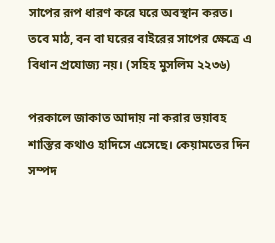সাপের রূপ ধারণ করে ঘরে অবস্থান করত। তবে মাঠ, বন বা ঘরের বাইরের সাপের ক্ষেত্রে এ বিধান প্রযোজ্য নয়। (সহিহ মুসলিম ২২৩৬)

পরকালে জাকাত আদায় না করার ভয়াবহ শাস্তির কথাও হাদিসে এসেছে। কেয়ামতের দিন সম্পদ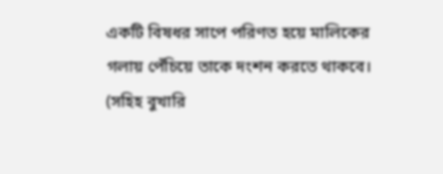একটি বিষধর সাপে পরিণত হয়ে মালিকের গলায় পেঁচিয়ে তাকে দংশন করতে থাকবে। (সহিহ বুখারি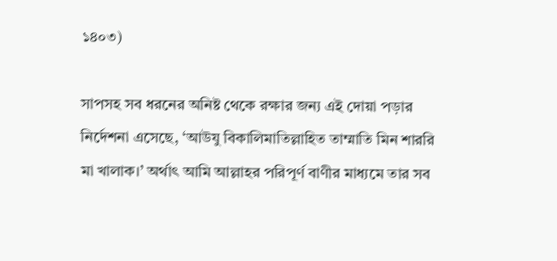১৪০৩)

সাপসহ সব ধরনের অনিষ্ট থেকে রক্ষার জন্য এই দোয়া পড়ার নির্দেশনা এসেছে, ‘আউযু বিকালিমাতিল্লাহিত তাম্মাতি মিন শাররি মা খালাক।’ অর্থাৎ আমি আল্লাহর পরিপূর্ণ বাণীর মাধ্যমে তার সব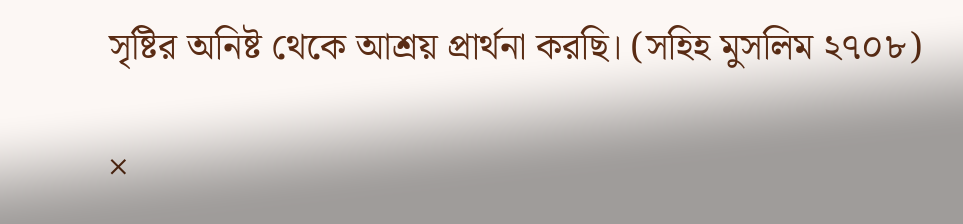সৃষ্টির অনিষ্ট থেকে আশ্রয় প্রার্থনা করছি। (সহিহ মুসলিম ২৭০৮)

×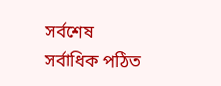সর্বশেষ সর্বাধিক পঠিত